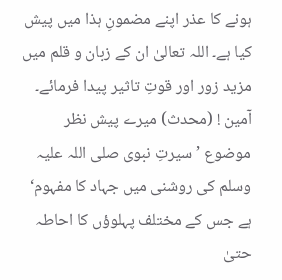ہونے کا عذر اپنے مضمونِ ہذا میں پیش کیا ہے۔ اللہ تعالیٰ ان کے زبان و قلم میں مزید زور اور قوتِ تاثیر پیدا فرمائے۔ آمین ! (محدث) میرے پیش نظر موضوع ’سیرتِ نبوی صلی اللہ علیہ وسلم کی روشنی میں جہاد کا مفہوم‘ ہے جس کے مختلف پہلوؤں کا احاطہ حتیٰ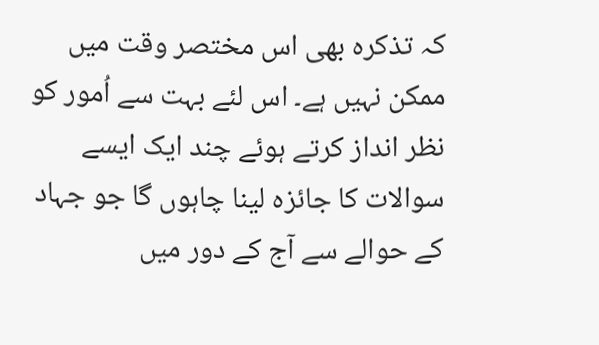کہ تذکرہ بھی اس مختصر وقت میں ممکن نہیں ہے۔ اس لئے بہت سے اُمور کو نظر انداز کرتے ہوئے چند ایک ایسے سوالات کا جائزہ لینا چاہوں گا جو جہاد کے حوالے سے آج کے دور میں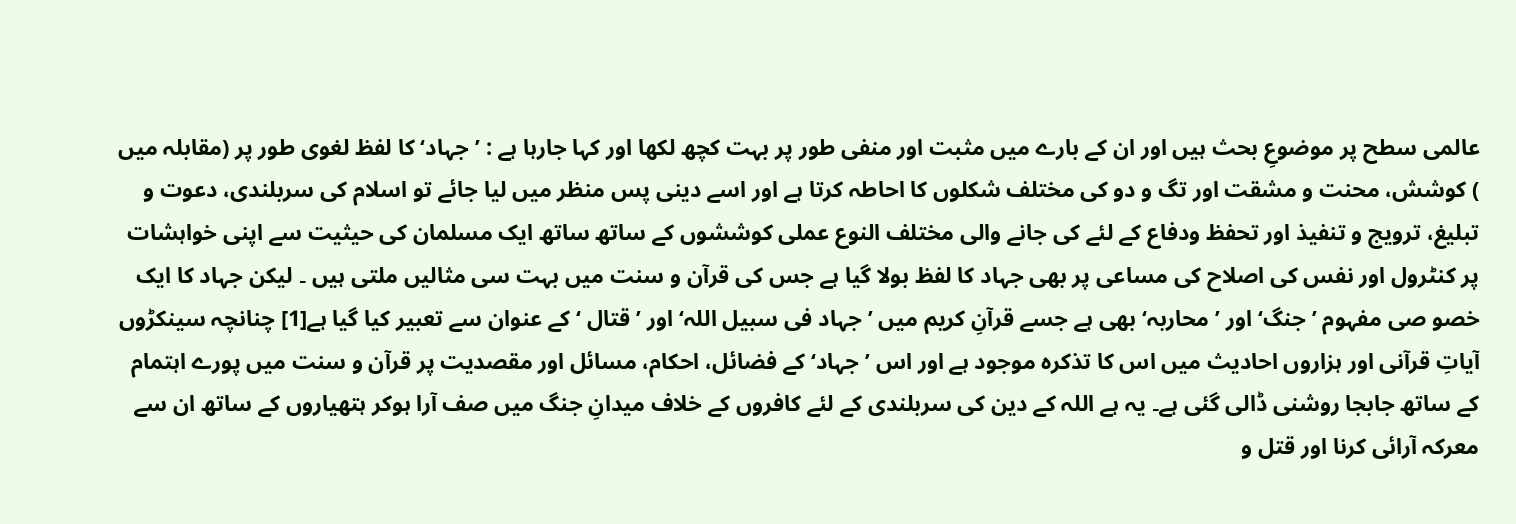عالمی سطح پر موضوعِ بحث ہیں اور ان کے بارے میں مثبت اور منفی طور پر بہت کچھ لکھا اور کہا جارہا ہے : ’جہاد‘ کا لفظ لغوی طور پر (مقابلہ میں ) کوشش، محنت و مشقت اور تگ و دو کی مختلف شکلوں کا احاطہ کرتا ہے اور اسے دینی پس منظر میں لیا جائے تو اسلام کی سربلندی، دعوت و تبلیغ، ترویج و تنفیذ اور تحفظ ودفاع کے لئے کی جانے والی مختلف النوع عملی کوششوں کے ساتھ ساتھ ایک مسلمان کی حیثیت سے اپنی خواہشات پر کنٹرول اور نفس کی اصلاح کی مساعی پر بھی جہاد کا لفظ بولا گیا ہے جس کی قرآن و سنت میں بہت سی مثالیں ملتی ہیں ۔ لیکن جہاد کا ایک خصو صی مفہوم ’جنگ‘ اور ’محاربہ‘ بھی ہے جسے قرآنِ کریم میں ’جہاد فی سبیل اللہ‘ اور ’قتال ‘ کے عنوان سے تعبیر کیا گیا ہے[1] چنانچہ سینکڑوں آیاتِ قرآنی اور ہزاروں احادیث میں اس کا تذکرہ موجود ہے اور اس ’جہاد‘ کے فضائل، احکام، مسائل اور مقصدیت پر قرآن و سنت میں پورے اہتمام کے ساتھ جابجا روشنی ڈالی گئی ہے۔ یہ ہے اللہ کے دین کی سربلندی کے لئے کافروں کے خلاف میدانِ جنگ میں صف آرا ہوکر ہتھیاروں کے ساتھ ان سے معرکہ آرائی کرنا اور قتل و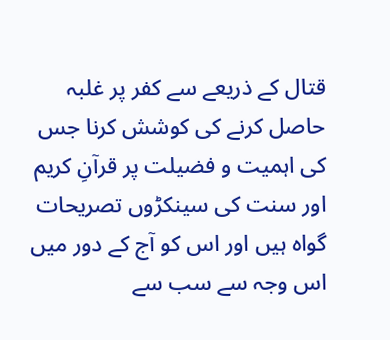قتال کے ذریعے سے کفر پر غلبہ حاصل کرنے کی کوشش کرنا جس کی اہمیت و فضیلت پر قرآنِ کریم اور سنت کی سینکڑوں تصریحات گواہ ہیں اور اس کو آج کے دور میں اس وجہ سے سب سے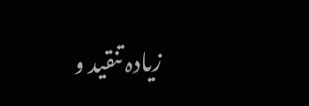زیادہ تنقید و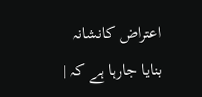اعتراض کانشانہ بنایا جارہا ہے کہ |